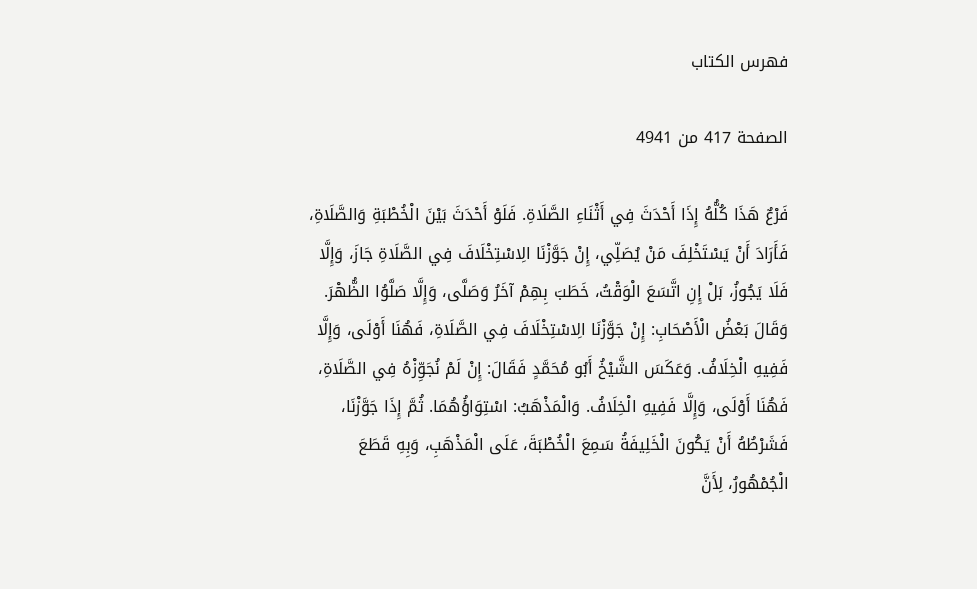فهرس الكتاب

الصفحة 417 من 4941

فَرْعٌ هَذَا كُلُّهُ إِذَا أَحْدَثَ فِي أَثْنَاءِ الصَّلَاةِ. فَلَوْ أَحْدَثَ بَيْنَ الْخُطْبَةِ وَالصَّلَاةِ، فَأَرَادَ أَنْ يَسْتَخْلِفَ مَنْ يُصَلِّي، إِنْ جَوَّزْنَا الِاسْتِخْلَافَ فِي الصَّلَاةِ جَازَ، وَإِلَّا فَلَا يَجُوزُ، بَلْ إِنِ اتَّسَعَ الْوَقْتُ، خَطَبَ بِهِمْ آخَرُ وَصَلَّى، وَإِلَّا صَلَّوُا الظُّهْرَ. وَقَالَ بَعْضُ الْأَصْحَابِ: إِنْ جَوَّزْنَا الِاسْتِخْلَافَ فِي الصَّلَاةِ، فَهُنَا أَوْلَى، وَإِلَّا فَفِيهِ الْخِلَافُ. وَعَكَسَ الشَّيْخُ أَبُو مُحَمَّدٍ فَقَالَ: إِنْ لَمْ نُجَوِّزْهُ فِي الصَّلَاةِ، فَهُنَا أَوْلَى، وَإِلَّا فَفِيهِ الْخِلَافُ. وَالْمَذْهَبُ: اسْتِوَاؤُهُمَا. ثُمَّ إِذَا جَوَّزْنَا، فَشَرْطُهُ أَنْ يَكُونَ الْخَلِيفَةُ سَمِعَ الْخُطْبَةَ، عَلَى الْمَذْهَبِ، وَبِهِ قَطَعَ الْجُمْهُورُ، لِأَنَّ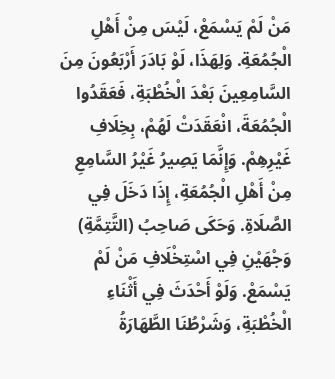مَنْ لَمْ يَسْمَعْ، لَيْسَ مِنْ أَهْلِ الْجُمُعَةِ. وَلِهَذَا، لَوْ بَادَرَ أَرْبَعُونَ مِنَ السَّامِعِينَ بَعْدَ الْخُطْبَةِ، فَعَقَدُوا الْجُمُعَةَ، انْعَقَدَتْ لَهُمْ، بِخِلَافِ غَيْرِهِمْ. وَإِنَّمَا يَصِيرُ غَيْرُ السَّامِعِ مِنْ أَهْلِ الْجُمُعَةِ، إِذَا دَخَلَ فِي الصَّلَاةِ. وَحَكَى صَاحِبُ (التَّتِمَّةِ) وَجْهَيْنِ فِي اسْتِخْلَافِ مَنْ لَمْ يَسْمَعْ. وَلَوْ أَحْدَثَ فِي أَثْنَاءِ الْخُطْبَةِ، وَشَرْطُنَا الطَّهَارَةُ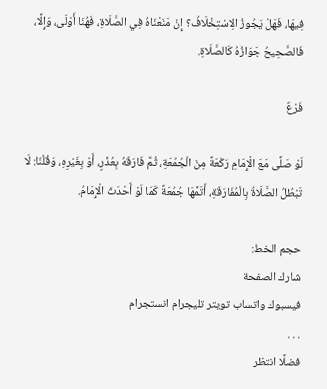فِيهَا، فَهَلْ يَجُوزُ الِاسْتِخْلَافُ؟ إِنْ مَنَعْنَاهُ فِي الصَّلَاةِ، فَهُنَا أَوْلَى، وَإِلَّا، فَالصَّحِيحُ جَوَازُهُ كَالصَّلَاةِ.

فَرْعٌ

لَوْ صَلَّى مَعَ الْإِمَامِ رَكْعَةً مِنَ الْجُمُعَةِ، ثُمَّ فَارَقَهُ بِعُذْرٍ، أَوْ بِغَيْرِهِ، وَقُلْنَا: لَا تَبْطُلُ الصَّلَاةُ بِالْمُفَارَقَةِ، أَتَمَّهَا جُمُعَةً كَمَا لَوْ أَحْدَثَ الْإِمَامُ.

حجم الخط:
شارك الصفحة
فيسبوك واتساب تويتر تليجرام انستجرام
. . .
فضلًا انتظر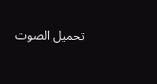تحميل الصوت